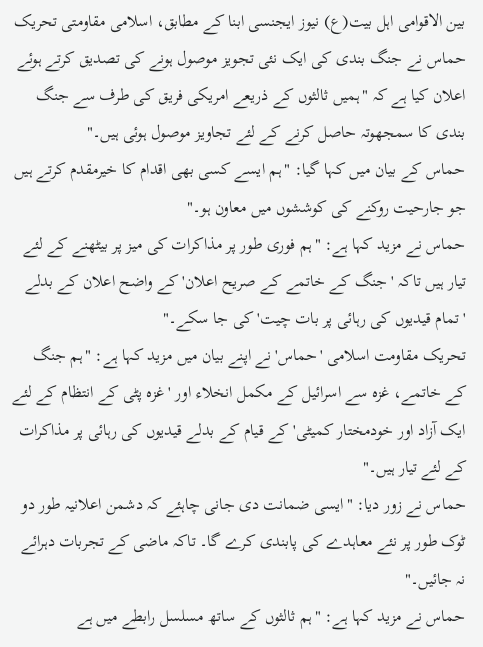بین الاقوامی اہل بیت(ع) نیوز ایجنسی ابنا کے مطابق، اسلامی مقاومتی تحریک حماس نے جنگ بندی کی ایک نئی تجویز موصول ہونے کی تصدیق کرتے ہوئے اعلان کیا ہے کہ "ہمیں ثالثوں کے ذریعے امریکی فریق کی طرف سے جنگ بندی کا سمجھوتہ حاصل کرنے کے لئے تجاویز موصول ہوئی ہیں۔"
حماس کے بیان میں کہا گیا: "ہم ایسے کسی بھی اقدام کا خیرمقدم کرتے ہیں جو جارحیت روکنے کی کوششوں میں معاون ہو۔"
حماس نے مزید کہا ہے: "ہم فوری طور پر مذاکرات کی میز پر بیٹھنے کے لئے تیار ہیں تاکہ 'جنگ کے خاتمے کے صریح اعلان' کے واضح اعلان کے بدلے 'تمام قیدیوں کی رہائی پر بات چیت' کی جا سکے۔"
تحریک مقاومت اسلامی 'حماس' نے اپنے بیان میں مزید کہا ہے: "ہم جنگ کے خاتمے، غزہ سے اسرائیل کے مکمل انخلاء اور 'غزہ پٹی کے انتظام کے لئے ایک آزاد اور خودمختار کمیٹی' کے قیام کے بدلے قیدیوں کی رہائی پر مذاکرات کے لئے تیار ہیں۔"
حماس نے زور دیا: "ایسی ضمانت دی جانی چاہئے کہ دشمن اعلانیہ طور دو ٹوک طور پر نئے معاہدے کی پابندی کرے گا۔ تاکہ ماضی کے تجربات دہرائے نہ جائیں۔"
حماس نے مزید کہا ہے: "ہم ثالثوں کے ساتھ مسلسل رابطے میں ہے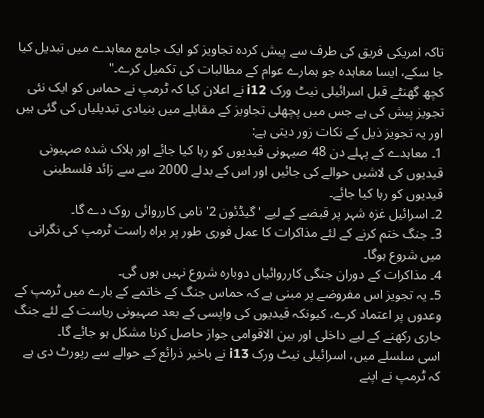تاکہ امریکی فریق کی طرف سے پیش کردہ تجاویز کو ایک جامع معاہدے میں تبدیل کیا جا سکے، ایسا معاہدہ جو ہمارے عوام کے مطالبات کی تکمیل کرے۔"
کچھ گھنٹے قبل اسرائیلی نیٹ ورک i12 نے اعلان کیا کہ ٹرمپ نے حماس کو ایک نئی تجویز پیش کی ہے جس میں پچھلی تجاویز کے مقابلے میں بنیادی تبدیلیاں کی گئی ہیں اور یہ تجویز ذیل کے نکات زور دیتی ہے:
1۔ معاہدے کے پہلے دن 48 صیہونی قیدیوں کو رہا کیا جائے اور ہلاک شدہ صہیونی قیدیوں کی لاشیں حوالے کی جائیں اور اس کے بدلے 2000 سے سے زائد فلسطینی قیدیوں کو رہا کیا جائے۔
2۔ اسرائیل غزہ شہر پر قبضے کے لیے 'گیڈئون 2' نامی کارروائی روک دے گا۔
3۔ جنگ ختم کرنے کے لئے مذاکرات کا عمل فوری طور پر براہ راست ٹرمپ کی نگرانی میں شروع ہوگا۔
4۔ مذاکرات کے دوران جنگی کارروائیاں دوبارہ شروع نہیں ہوں گی۔
5۔ یہ تجویز اس مفروضے پر مبنی ہے کہ حماس جنگ کے خاتمے کے بارے میں ٹرمپ کے وعدوں پر اعتماد کرے، کیونکہ قیدیوں کی واپسی کے بعد صہیونی ریاست کے لئے جنگ جاری رکھنے کے لیے داخلی اور بین الاقوامی جواز حاصل کرنا مشکل ہو جائے گا۔
اسی سلسلے میں، اسرائیلی نیٹ ورک i13 نے باخیر ذرائع کے حوالے سے رپورٹ دی ہے کہ ٹرمپ نے اپنے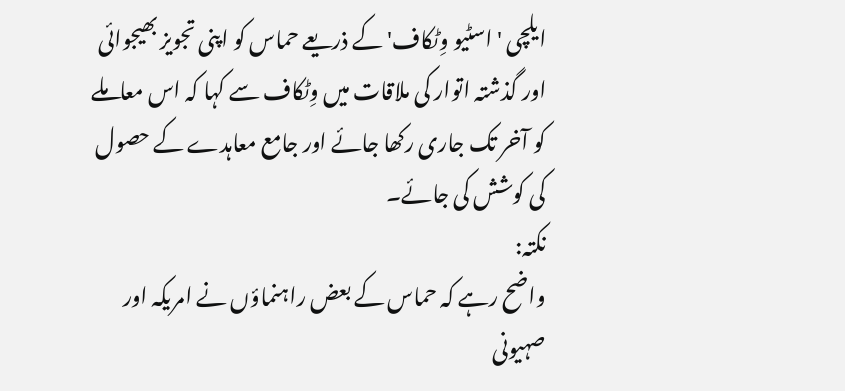ایلچی 'اسٹیو وِٹکاف' کے ذریعے حماس کو اپنی تجویز بھیجوائی اور گذشتہ اتوار کی ملاقات میں وِٹکاف سے کہا کہ اس معاملے کو آخر تک جاری رکھا جائے اور جامع معاہدے کے حصول کی کوشش کی جائے۔
نکتہ:
واضح رہے کہ حماس کے بعض راہنماؤں نے امریکہ اور صہیونی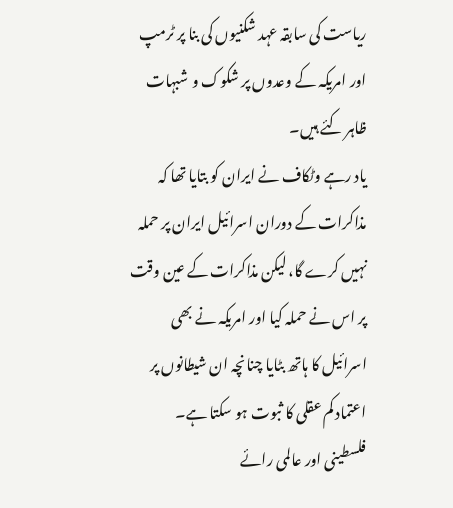ریاست کی سابقہ عہد شکنیوں کی بنا پر ٹرمپ اور امریکہ کے وعدوں پر شکوک و شبہات ظاہر کئے ہیں۔
یاد رہے وٹکاف نے ایران کو بتایا تھا کہ مذاکرات کے دوران اسرائیل ایران پر حملہ نہیں کرے گا، لیکن مذاکرات کے عین وقت پر اس نے حملہ کیا اور امریکہ نے بھی اسرائیل کا ہاتھ بٹایا چنانچہ ان شیطانوں پر اعتماد کم عقلی کا ثبوت ہو سکتا ہے۔
فلسطینی اور عالمی رائے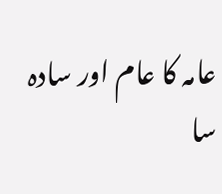عامہ کا عام اور سادہ سا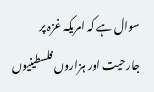سوال ہے کہ امریکہ غزہ پر جارحیت اور ہزاروں فلسطینیوں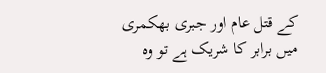کے قتل عام اور جبری بھکمری میں برابر کا شریک ہے تو وہ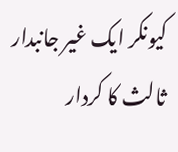کیونکر ایک غیر جانبدار ثالث کا کردار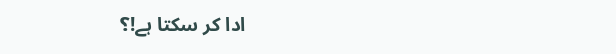ادا کر سکتا ہے!؟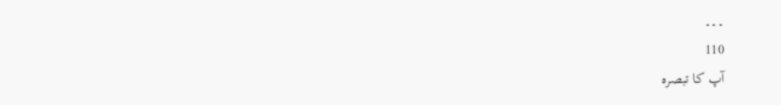۔۔۔
110
آپ کا تبصرہ